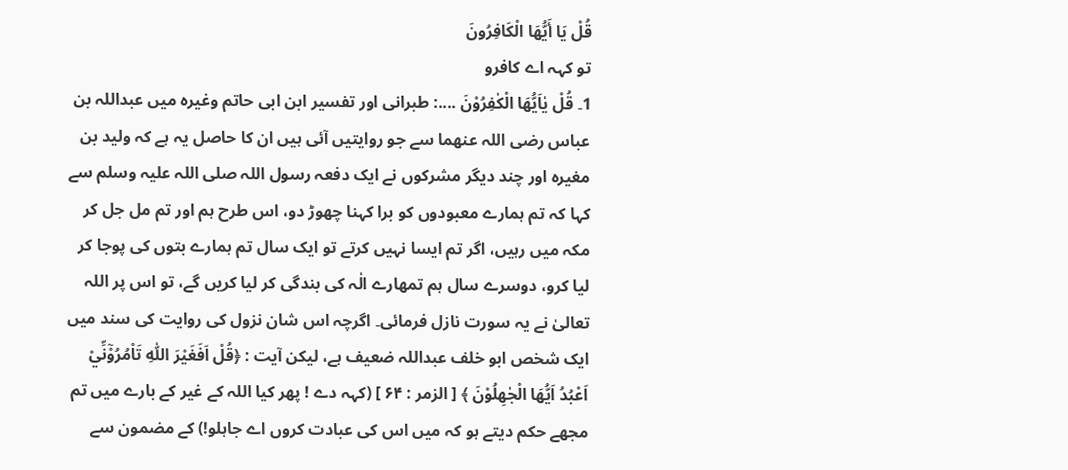قُلْ يَا أَيُّهَا الْكَافِرُونَ
تو کہہ اے کافرو
1۔ قُلْ يٰاَيُّهَا الْكٰفِرُوْنَ ....: طبرانی اور تفسیر ابن ابی حاتم وغیرہ میں عبداللہ بن عباس رضی اللہ عنھما سے جو روایتیں آئی ہیں ان کا حاصل یہ ہے کہ ولید بن مغیرہ اور چند دیگر مشرکوں نے ایک دفعہ رسول اللہ صلی اللہ علیہ وسلم سے کہا کہ تم ہمارے معبودوں کو برا کہنا چھوڑ دو، اس طرح ہم اور تم مل جل کر مکہ میں رہیں، اگر تم ایسا نہیں کرتے تو ایک سال تم ہمارے بتوں کی پوجا کر لیا کرو، دوسرے سال ہم تمھارے الٰہ کی بندگی کر لیا کریں گے، تو اس پر اللہ تعالیٰ نے یہ سورت نازل فرمائی۔ اگرچہ اس شان نزول کی روایت کی سند میں ایک شخص ابو خلف عبداللہ ضعیف ہے، لیکن آیت : ﴿قُلْ اَفَغَيْرَ اللّٰهِ تَاْمُرُوْٓنِّيْ اَعْبُدُ اَيُّهَا الْجٰهِلُوْنَ ﴾ [ الزمر : ۶۴ ] (کہہ دے ! پھر کیا اللہ کے غیر کے بارے میں تم مجھے حکم دیتے ہو کہ میں اس کی عبادت کروں اے جاہلو!) کے مضمون سے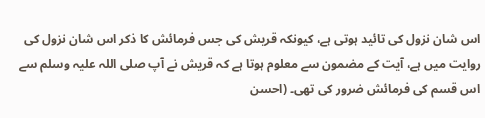اس شان نزول کی تائید ہوتی ہے، کیونکہ قریش کی جس فرمائش کا ذکر اس شان نزول کی روایت میں ہے، آیت کے مضمون سے معلوم ہوتا ہے کہ قریش نے آپ صلی اللہ علیہ وسلم سے اس قسم کی فرمائش ضرور کی تھی۔ (احسن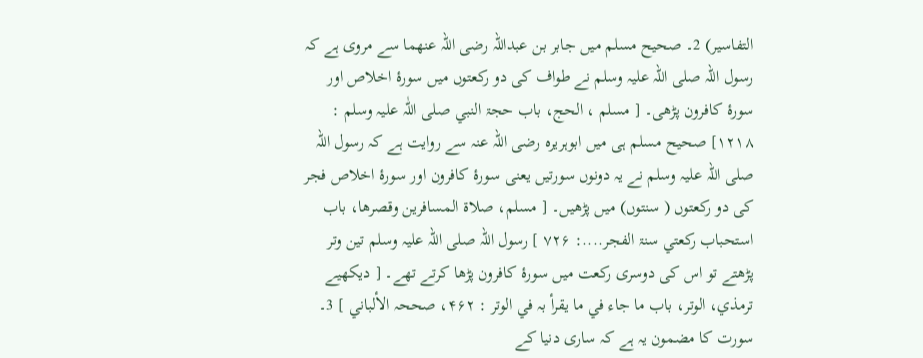التفاسیر) 2۔ صحیح مسلم میں جابر بن عبداللہ رضی اللہ عنھما سے مروی ہے کہ رسول اللہ صلی اللہ علیہ وسلم نے طواف کی دو رکعتوں میں سورۂ اخلاص اور سورۂ کافرون پڑھی۔ [ مسلم ، الحج، باب حجۃ النبي صلی اللّٰہ علیہ وسلم : ۱۲۱۸] صحیح مسلم ہی میں ابوہریرہ رضی اللہ عنہ سے روایت ہے کہ رسول اللہ صلی اللہ علیہ وسلم نے یہ دونوں سورتیں یعنی سورۂ کافرون اور سورۂ اخلاص فجر کی دو رکعتوں ( سنتوں) میں پڑھیں۔ [ مسلم، صلاۃ المسافرین وقصرھا، باب استحباب رکعتي سنۃ الفجر....: ۷۲۶ ] رسول اللہ صلی اللہ علیہ وسلم تین وتر پڑھتے تو اس کی دوسری رکعت میں سورۂ کافرون پڑھا کرتے تھے۔ [ دیکھیے ترمذي، الوتر، باب ما جاء في ما یقرأ بہ في الوتر : ۴۶۲، صححہ الألباني ] 3۔ سورت کا مضمون یہ ہے کہ ساری دنیا کے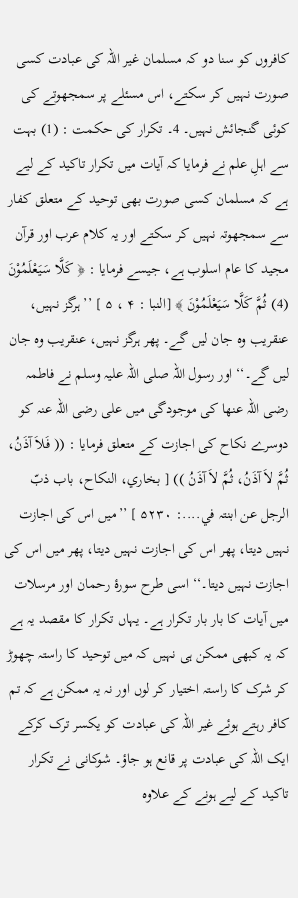کافروں کو سنا دو کہ مسلمان غیر اللہ کی عبادت کسی صورت نہیں کر سکتے، اس مسئلے پر سمجھوتے کی کوئی گنجائش نہیں۔ 4۔ تکرار کی حکمت : (1) بہت سے اہلِ علم نے فرمایا کہ آیات میں تکرار تاکید کے لیے ہے کہ مسلمان کسی صورت بھی توحید کے متعلق کفار سے سمجھوتہ نہیں کر سکتے اور یہ کلام عرب اور قرآن مجید کا عام اسلوب ہے، جیسے فرمایا : ﴿ كَلَّا سَيَعْلَمُوْنَ (4) ثُمَّ كَلَّا سَيَعْلَمُوْنَ ﴾ [النبا : ۴ ، ۵ ] ’’ہرگز نہیں، عنقریب وہ جان لیں گے۔ پھر ہرگز نہیں، عنقریب وہ جان لیں گے۔‘‘ اور رسول اللہ صلی اللہ علیہ وسلم نے فاطمہ رضی اللہ عنھا کی موجودگی میں علی رضی اللہ عنہ کو دوسرے نکاح کی اجازت کے متعلق فرمایا : (( فَلاَ آذَنُ، ثُمَّ لاَ آذَنُ، ثُمَّ لاَ آذَنُ )) [ بخاري، النکاح، باب ذبّ الرجل عن ابنتہ في....: ۵۲۳۰ ] ’’میں اس کی اجازت نہیں دیتا، پھر اس کی اجازت نہیں دیتا، پھر میں اس کی اجازت نہیں دیتا۔‘‘ اسی طرح سورۂ رحمان اور مرسلات میں آیات کا بار بار تکرار ہے۔ یہاں تکرار کا مقصد یہ ہے کہ یہ کبھی ممکن ہی نہیں کہ میں توحید کا راستہ چھوڑ کر شرک کا راستہ اختیار کر لوں اور نہ یہ ممکن ہے کہ تم کافر رہتے ہوئے غیر اللہ کی عبادت کو یکسر ترک کرکے ایک اللہ کی عبادت پر قانع ہو جاؤ۔ شوکانی نے تکرار تاکید کے لیے ہونے کے علاوہ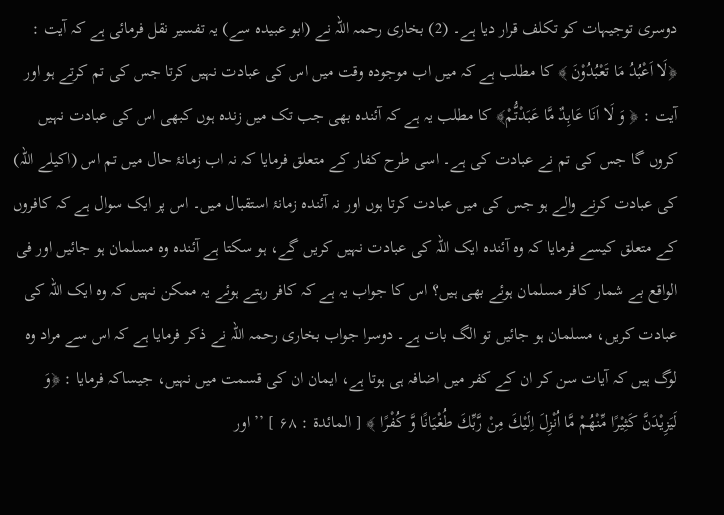دوسری توجیہات کو تکلف قرار دیا ہے۔ (2) بخاری رحمہ اللہ نے (ابو عبیدہ سے) یہ تفسیر نقل فرمائی ہے کہ آیت : ﴿لَا اَعْبُدُ مَا تَعْبُدُوْنَ ﴾ کا مطلب ہے کہ میں اب موجودہ وقت میں اس کی عبادت نہیں کرتا جس کی تم کرتے ہو اور آیت : ﴿ وَ لَا اَنَا عَابِدٌ مَّا عَبَدْتُّمْ﴾ کا مطلب یہ ہے کہ آئندہ بھی جب تک میں زندہ ہوں کبھی اس کی عبادت نہیں کروں گا جس کی تم نے عبادت کی ہے۔ اسی طرح کفار کے متعلق فرمایا کہ نہ اب زمانۂ حال میں تم اس (اکیلے اللہ) کی عبادت کرنے والے ہو جس کی میں عبادت کرتا ہوں اور نہ آئندہ زمانۂ استقبال میں۔ اس پر ایک سوال ہے کہ کافروں کے متعلق کیسے فرمایا کہ وہ آئندہ ایک اللہ کی عبادت نہیں کریں گے، ہو سکتا ہے آئندہ وہ مسلمان ہو جائیں اور فی الواقع بے شمار کافر مسلمان ہوئے بھی ہیں؟ اس کا جواب یہ ہے کہ کافر رہتے ہوئے یہ ممکن نہیں کہ وہ ایک اللہ کی عبادت کریں، مسلمان ہو جائیں تو الگ بات ہے۔ دوسرا جواب بخاری رحمہ اللہ نے ذکر فرمایا ہے کہ اس سے مراد وہ لوگ ہیں کہ آیات سن کر ان کے کفر میں اضافہ ہی ہوتا ہے، ایمان ان کی قسمت میں نہیں، جیساکہ فرمایا : ﴿وَ لَيَزِيْدَنَّ كَثِيْرًا مِّنْهُمْ مَّا اُنْزِلَ اِلَيْكَ مِنْ رَّبِّكَ طُغْيَانًا وَّ كُفْرًا ﴾ [ المائدۃ : ۶۸ ] ’’اور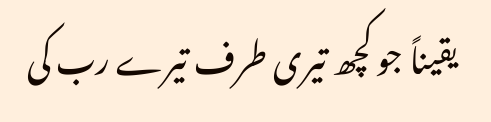یقیناً جو کچھ تیری طرف تیرے رب کی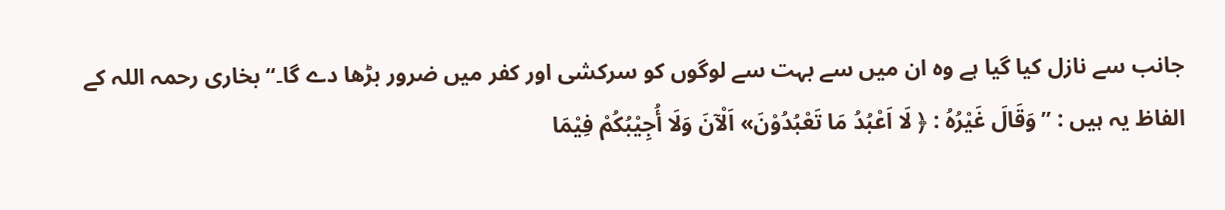جانب سے نازل کیا گیا ہے وہ ان میں سے بہت سے لوگوں کو سرکشی اور کفر میں ضرور بڑھا دے گا۔‘‘ بخاری رحمہ اللہ کے الفاظ یہ ہیں : ’’وَقَالَ غَيْرُهُ : ﴿ لَا اَعْبُدُ مَا تَعْبُدُوْنَ» اَلْآنَ وَلَا أُجِيْبُكُمْ فِيْمَا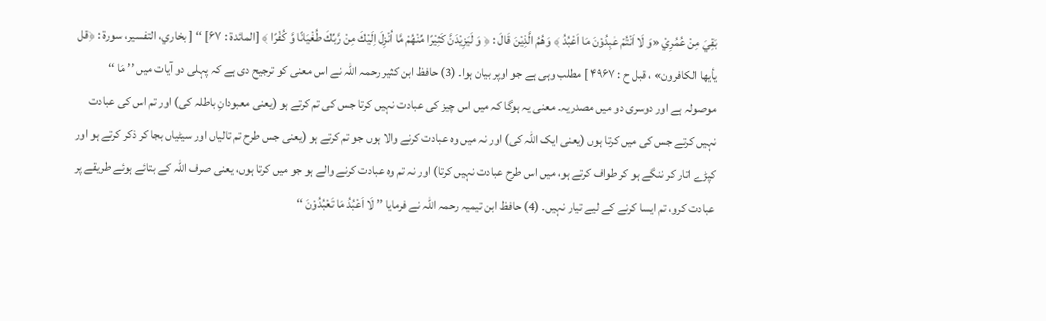بَقِيَ مِنْ عُمُرِيْ «وَ لَا اَنْتُمْ عٰبِدُوْنَ مَا اَعْبُدُ ﴾ وَهُمُ الَّذِيْنَ قَالَ : ﴿ وَ لَيَزِيْدَنَّ كَثِيْرًا مِّنْهُمْ مَّا اُنْزِلَ اِلَيْكَ مِنْ رَّبِّكَ طُغْيَانًا وَّ كُفْرًا ﴾ [المائدة : ۶۷] ‘‘ [ بخاري، التفسیر، سورۃ : ﴿قل یأیھا الکافرون» ، قبل ح : ۴۹۶۷ ] مطلب وہی ہے جو اوپر بیان ہوا۔ (3) حافظ ابن کثیر رحمہ اللہ نے اس معنی کو ترجیح دی ہے کہ پہلی دو آیات میں ’’ مَا ‘‘ موصولہ ہے اور دوسری دو میں مصدریہ۔ معنی یہ ہوگا کہ میں اس چیز کی عبادت نہیں کرتا جس کی تم کرتے ہو (یعنی معبودانِ باطلہ کی) اور تم اس کی عبادت نہیں کرتے جس کی میں کرتا ہوں (یعنی ایک اللہ کی) اور نہ میں وہ عبادت کرنے والا ہوں جو تم کرتے ہو (یعنی جس طرح تم تالیاں اور سیٹیاں بجا کر ذکر کرتے ہو اور کپڑے اتار کر ننگے ہو کر طواف کرتے ہو، میں اس طرح عبادت نہیں کرتا) اور نہ تم وہ عبادت کرنے والے ہو جو میں کرتا ہوں، یعنی صرف اللہ کے بتائے ہوئے طریقے پر عبادت کرو، تم ایسا کرنے کے لیے تیار نہیں۔ (4) حافظ ابن تیمیہ رحمہ اللہ نے فرمایا ’’ لَا اَعْبُدُ مَا تَعْبُدُوْنَ ‘‘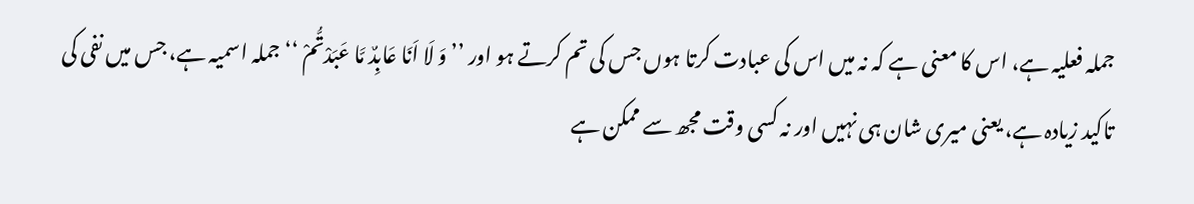جملہ فعلیہ ہے، اس کا معنی ہے کہ نہ میں اس کی عبادت کرتا ہوں جس کی تم کرتے ہو اور ’’ وَ لَا اَنَا عَابِدٌ مَّا عَبَدْتُّمْ ‘‘ جملہ اسمیہ ہے، جس میں نفی کی تاکید زیادہ ہے، یعنی میری شان ہی نہیں اور نہ کسی وقت مجھ سے ممکن ہے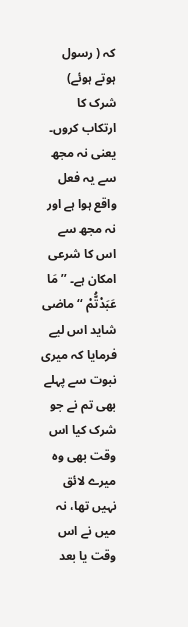کہ ( رسول ہوتے ہوئے) شرک کا ارتکاب کروں۔ یعنی نہ مجھ سے یہ فعل واقع ہوا ہے اور نہ مجھ سے اس کا شرعی امکان ہے۔ ’’ مَا عَبَدْتُّمْ ‘‘ ماضی شاید اس لیے فرمایا کہ میری نبوت سے پہلے بھی تم نے جو شرک کیا اس وقت بھی وہ میرے لائق نہیں تھا، نہ میں نے اس وقت یا بعد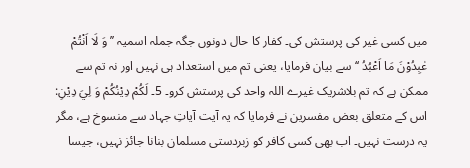میں کسی غیر کی پرستش کی۔ کفار کا حال دونوں جگہ جملہ اسمیہ ’’ وَ لَا اَنْتُمْ عٰبِدُوْنَ مَا اَعْبُدُ ‘‘ سے بیان فرمایا، یعنی تم میں استعداد ہی نہیں اور نہ تم سے ممکن ہے کہ تم بلاشریک غیرے اللہ واحد کی پرستش کرو۔ 5۔ لَكُمْ دِيْنُكُمْ وَ لِيَ دِيْنِ: اس کے متعلق بعض مفسرین نے فرمایا کہ یہ آیت آیاتِ جہاد سے منسوخ ہے، مگر یہ درست نہیں۔ اب بھی کسی کافر کو زبردستی مسلمان بنانا جائز نہیں، جیسا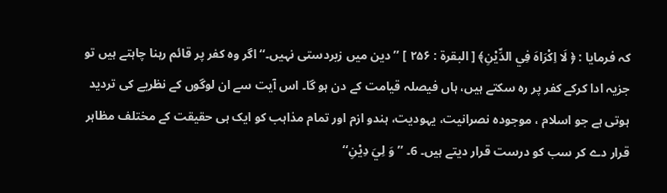کہ فرمایا : ﴿ لَا اِكْرَاهَ فِي الدِّيْنِ﴾ [ البقرۃ : ۲۵۶ ] ’’دین میں زبردستی نہیں۔‘‘ اگر وہ کفر پر قائم رہنا چاہتے ہیں تو جزیہ ادا کرکے کفر پر رہ سکتے ہیں، ہاں فیصلہ قیامت کے دن ہو گا۔ اس آیت سے ان لوگوں کے نظریے کی تردید ہوتی ہے جو اسلام ، موجودہ نصرانیت، یہودیت، ہندو ازم اور تمام مذاہب کو ایک ہی حقیقت کے مختلف مظاہر قرار دے کر سب کو درست قرار دیتے ہیں۔ 6۔ ’’ وَ لِيَ دِيْنِ‘‘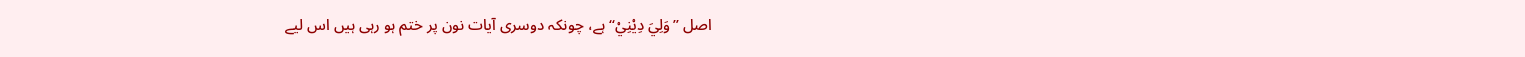اصل ’’وَلِيَ دِيْنِيْ‘‘ ہے، چونکہ دوسری آیات نون پر ختم ہو رہی ہیں اس لیے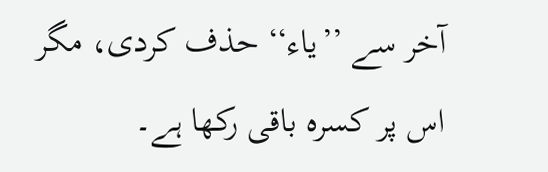آخر سے ’’یاء‘‘ حذف کردی، مگر اس پر کسرہ باقی رکھا ہے۔